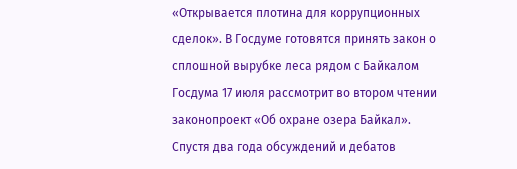«Открывается плотина для коррупционных сделок». В Госдуме готовятся принять закон о сплошной вырубке леса рядом с Байкалом
Госдума 17 июля рассмотрит во втором чтении законопроект «Об охране озера Байкал». Спустя два года обсуждений и дебатов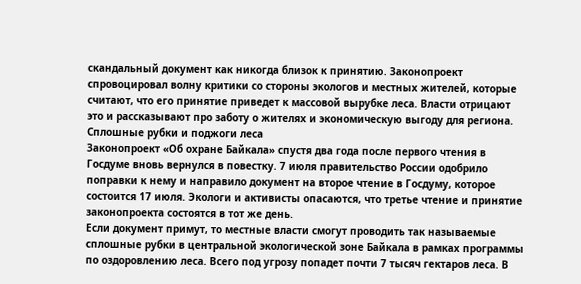скандальный документ как никогда близок к принятию. Законопроект спровоцировал волну критики со стороны экологов и местных жителей, которые считают, что его принятие приведет к массовой вырубке леса. Власти отрицают это и рассказывают про заботу о жителях и экономическую выгоду для региона.
Сплошные рубки и поджоги леса
Законопроект «Об охране Байкала» спустя два года после первого чтения в Госдуме вновь вернулся в повестку. 7 июля правительство России одобрило поправки к нему и направило документ на второе чтение в Госдуму, которое состоится 17 июля. Экологи и активисты опасаются, что третье чтение и принятие законопроекта состоятся в тот же день.
Если документ примут, то местные власти смогут проводить так называемые сплошные рубки в центральной экологической зоне Байкала в рамках программы по оздоровлению леса. Всего под угрозу попадет почти 7 тысяч гектаров леса. В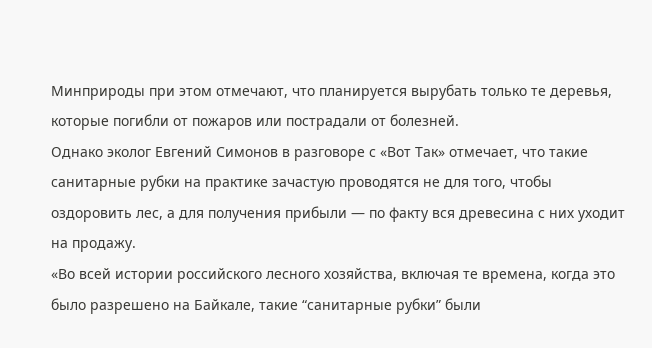Минприроды при этом отмечают, что планируется вырубать только те деревья, которые погибли от пожаров или пострадали от болезней.
Однако эколог Евгений Симонов в разговоре с «Вот Так» отмечает, что такие санитарные рубки на практике зачастую проводятся не для того, чтобы оздоровить лес, а для получения прибыли — по факту вся древесина с них уходит на продажу.
«Во всей истории российского лесного хозяйства, включая те времена, когда это было разрешено на Байкале, такие “санитарные рубки” были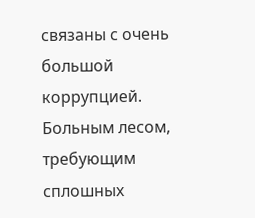связаны с очень большой коррупцией. Больным лесом, требующим сплошных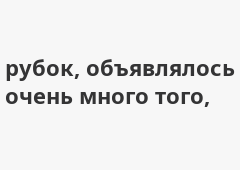рубок, объявлялось очень много того,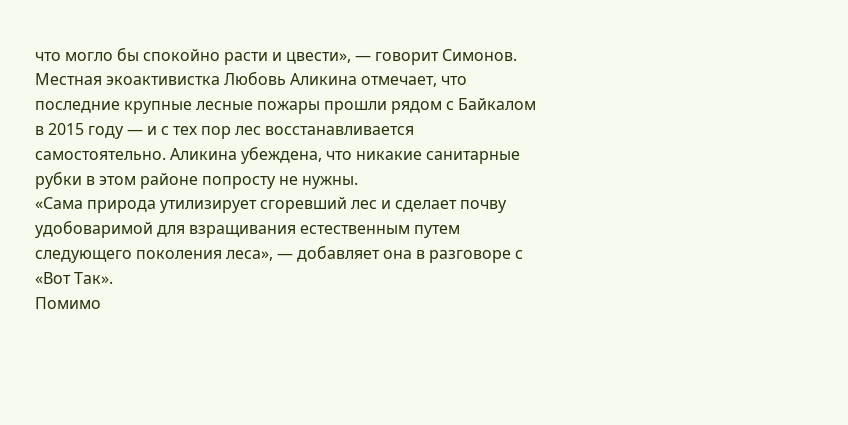что могло бы спокойно расти и цвести», — говорит Симонов.
Местная экоактивистка Любовь Аликина отмечает, что последние крупные лесные пожары прошли рядом с Байкалом в 2015 году — и с тех пор лес восстанавливается самостоятельно. Аликина убеждена, что никакие санитарные рубки в этом районе попросту не нужны.
«Сама природа утилизирует сгоревший лес и сделает почву удобоваримой для взращивания естественным путем следующего поколения леса», — добавляет она в разговоре с «Вот Так».
Помимо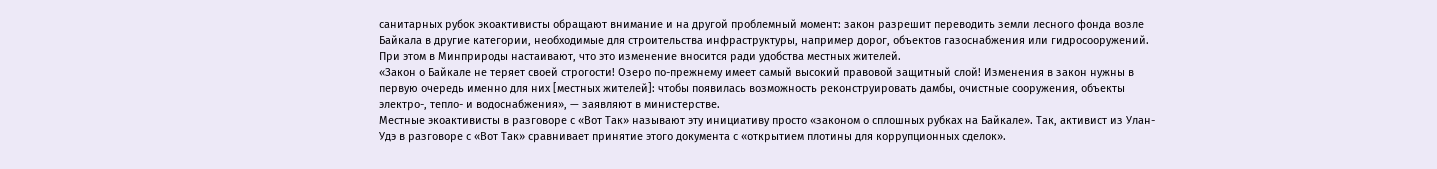санитарных рубок экоактивисты обращают внимание и на другой проблемный момент: закон разрешит переводить земли лесного фонда возле Байкала в другие категории, необходимые для строительства инфраструктуры, например дорог, объектов газоснабжения или гидросооружений. При этом в Минприроды настаивают, что это изменение вносится ради удобства местных жителей.
«Закон о Байкале не теряет своей строгости! Озеро по-прежнему имеет самый высокий правовой защитный слой! Изменения в закон нужны в первую очередь именно для них [местных жителей]: чтобы появилась возможность реконструировать дамбы, очистные сооружения, объекты электро-, тепло- и водоснабжения», — заявляют в министерстве.
Местные экоактивисты в разговоре с «Вот Так» называют эту инициативу просто «законом о сплошных рубках на Байкале». Так, активист из Улан-Удэ в разговоре с «Вот Так» сравнивает принятие этого документа с «открытием плотины для коррупционных сделок».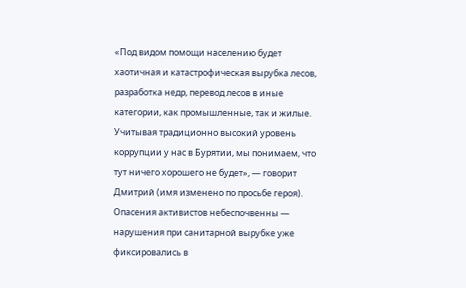«Под видом помощи населению будет хаотичная и катастрофическая вырубка лесов, разработка недр, перевод лесов в иные категории, как промышленные, так и жилые. Учитывая традиционно высокий уровень коррупции у нас в Бурятии, мы понимаем, что тут ничего хорошего не будет», — говорит Дмитрий (имя изменено по просьбе героя).
Опасения активистов небеспочвенны — нарушения при санитарной вырубке уже фиксировались в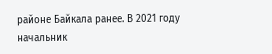районе Байкала ранее. В 2021 году начальник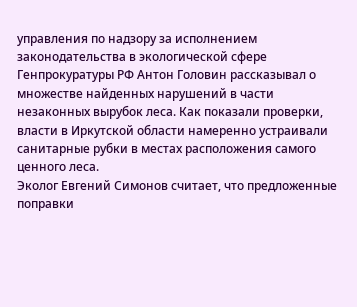управления по надзору за исполнением законодательства в экологической сфере Генпрокуратуры РФ Антон Головин рассказывал о множестве найденных нарушений в части незаконных вырубок леса. Как показали проверки, власти в Иркутской области намеренно устраивали санитарные рубки в местах расположения самого ценного леса.
Эколог Евгений Симонов считает, что предложенные поправки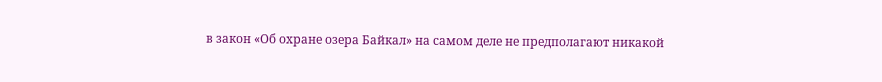в закон «Об охране озера Байкал» на самом деле не предполагают никакой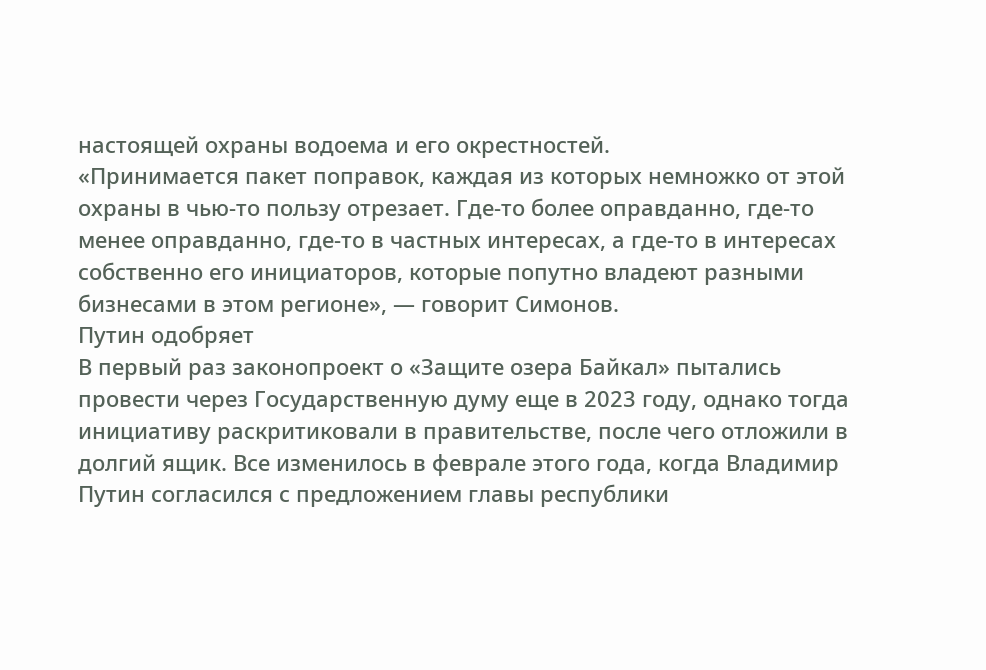настоящей охраны водоема и его окрестностей.
«Принимается пакет поправок, каждая из которых немножко от этой охраны в чью-то пользу отрезает. Где-то более оправданно, где-то менее оправданно, где-то в частных интересах, а где-то в интересах собственно его инициаторов, которые попутно владеют разными бизнесами в этом регионе», — говорит Симонов.
Путин одобряет
В первый раз законопроект о «Защите озера Байкал» пытались провести через Государственную думу еще в 2023 году, однако тогда инициативу раскритиковали в правительстве, после чего отложили в долгий ящик. Все изменилось в феврале этого года, когда Владимир Путин согласился с предложением главы республики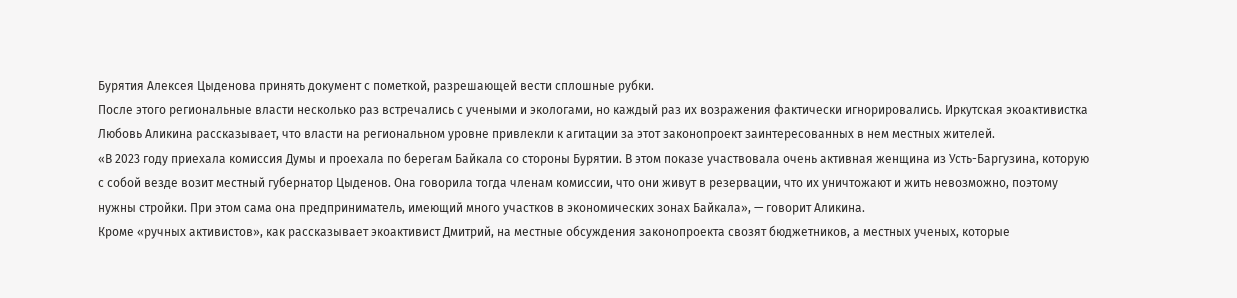Бурятия Алексея Цыденова принять документ с пометкой, разрешающей вести сплошные рубки.
После этого региональные власти несколько раз встречались с учеными и экологами, но каждый раз их возражения фактически игнорировались. Иркутская экоактивистка Любовь Аликина рассказывает, что власти на региональном уровне привлекли к агитации за этот законопроект заинтересованных в нем местных жителей.
«В 2023 году приехала комиссия Думы и проехала по берегам Байкала со стороны Бурятии. В этом показе участвовала очень активная женщина из Усть-Баргузина, которую с собой везде возит местный губернатор Цыденов. Она говорила тогда членам комиссии, что они живут в резервации, что их уничтожают и жить невозможно, поэтому нужны стройки. При этом сама она предприниматель, имеющий много участков в экономических зонах Байкала», — говорит Аликина.
Кроме «ручных активистов», как рассказывает экоактивист Дмитрий, на местные обсуждения законопроекта свозят бюджетников, а местных ученых, которые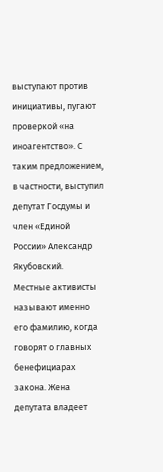выступают против инициативы, пугают проверкой «на иноагентство». С таким предложением, в частности, выступил депутат Госдумы и член «Единой России» Александр Якубовский.
Местные активисты называют именно его фамилию, когда говорят о главных бенефициарах закона. Жена депутата владеет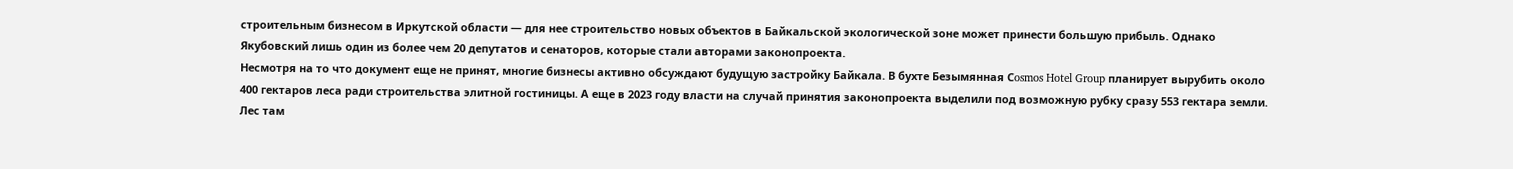строительным бизнесом в Иркутской области — для нее строительство новых объектов в Байкальской экологической зоне может принести большую прибыль. Однако Якубовский лишь один из более чем 20 депутатов и сенаторов, которые стали авторами законопроекта.
Несмотря на то что документ еще не принят, многие бизнесы активно обсуждают будущую застройку Байкала. В бухте Безымянная Сosmos Hotel Group планирует вырубить около 400 гектаров леса ради строительства элитной гостиницы. А еще в 2023 году власти на случай принятия законопроекта выделили под возможную рубку сразу 553 гектара земли. Лес там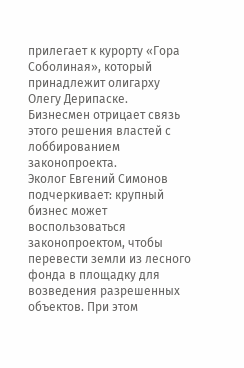прилегает к курорту «Гора Соболиная», который принадлежит олигарху Олегу Дерипаске. Бизнесмен отрицает связь этого решения властей с лоббированием законопроекта.
Эколог Евгений Симонов подчеркивает: крупный бизнес может воспользоваться законопроектом, чтобы перевести земли из лесного фонда в площадку для возведения разрешенных объектов. При этом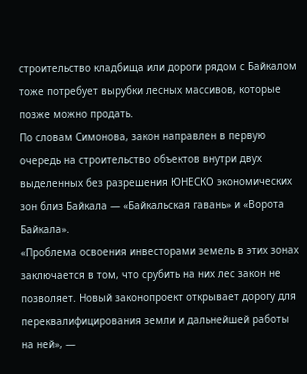строительство кладбища или дороги рядом с Байкалом тоже потребует вырубки лесных массивов, которые позже можно продать.
По словам Симонова, закон направлен в первую очередь на строительство объектов внутри двух выделенных без разрешения ЮНЕСКО экономических зон близ Байкала — «Байкальская гавань» и «Ворота Байкала».
«Проблема освоения инвесторами земель в этих зонах заключается в том, что срубить на них лес закон не позволяет. Новый законопроект открывает дорогу для переквалифицирования земли и дальнейшей работы на ней», —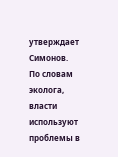утверждает Симонов.
По словам эколога, власти используют проблемы в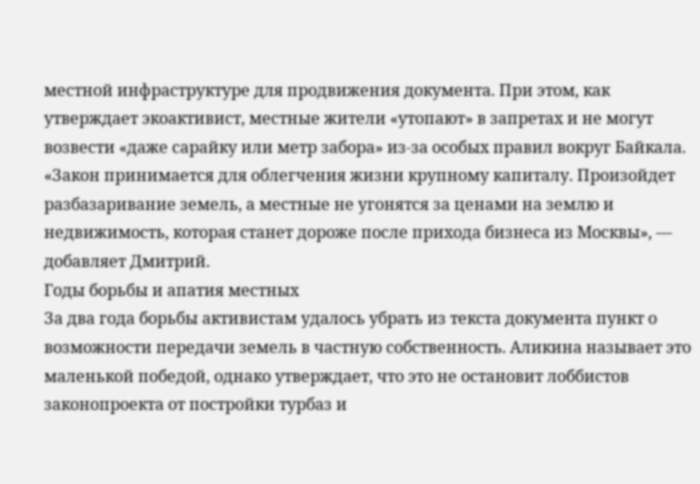местной инфраструктуре для продвижения документа. При этом, как утверждает экоактивист, местные жители «утопают» в запретах и не могут возвести «даже сарайку или метр забора» из-за особых правил вокруг Байкала.
«Закон принимается для облегчения жизни крупному капиталу. Произойдет разбазаривание земель, а местные не угонятся за ценами на землю и недвижимость, которая станет дороже после прихода бизнеса из Москвы», — добавляет Дмитрий.
Годы борьбы и апатия местных
За два года борьбы активистам удалось убрать из текста документа пункт о возможности передачи земель в частную собственность. Аликина называет это маленькой победой, однако утверждает, что это не остановит лоббистов законопроекта от постройки турбаз и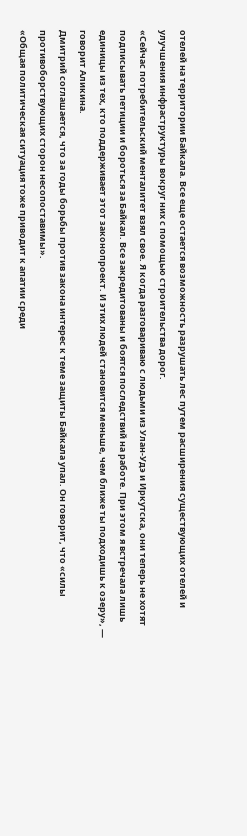отелей на территории Байкала. Все еще остается возможность разрушать лес путем расширения существующих отелей и улучшения инфраструктуры вокруг них с помощью строительства дорог.
«Сейчас потребительский менталитет взял свое. Я когда разговариваю с людьми из Улан-Удэ и Иркутска, они теперь не хотят подписывать петиции и бороться за Байкал. Все закредитованы и боятся последствий на работе. При этом я встречала лишь единицы из тех, кто поддерживает этот законопроект. И этих людей становится меньше, чем ближе ты подходишь к озеру», — говорит Аликина.
Дмитрий соглашается, что за годы борьбы против закона интерес к теме защиты Байкала упал. Он говорит, что «силы противоборствующих сторон несопоставимы».
«Общая политическая ситуация тоже приводит к апатии среди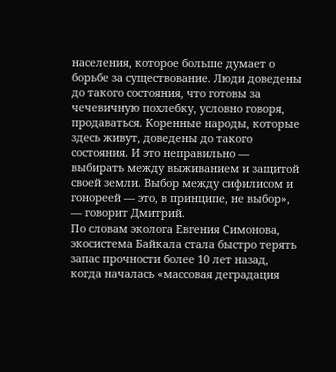населения, которое больше думает о борьбе за существование. Люди доведены до такого состояния, что готовы за чечевичную похлебку, условно говоря, продаваться. Коренные народы, которые здесь живут, доведены до такого состояния. И это неправильно — выбирать между выживанием и защитой своей земли. Выбор между сифилисом и гонореей — это, в принципе, не выбор», — говорит Дмитрий.
По словам эколога Евгения Симонова, экосистема Байкала стала быстро терять запас прочности более 10 лет назад, когда началась «массовая деградация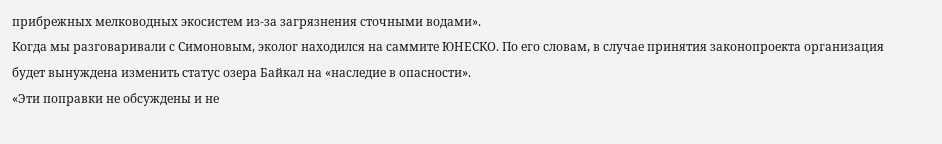прибрежных мелководных экосистем из-за загрязнения сточными водами».
Когда мы разговаривали с Симоновым, эколог находился на саммите ЮНЕСКО. По его словам, в случае принятия законопроекта организация будет вынуждена изменить статус озера Байкал на «наследие в опасности».
«Эти поправки не обсуждены и не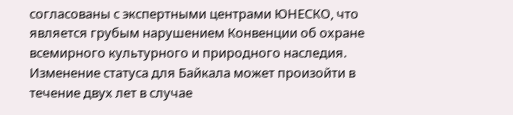согласованы с экспертными центрами ЮНЕСКО, что является грубым нарушением Конвенции об охране всемирного культурного и природного наследия. Изменение статуса для Байкала может произойти в течение двух лет в случае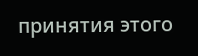принятия этого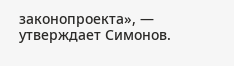законопроекта», — утверждает Симонов.